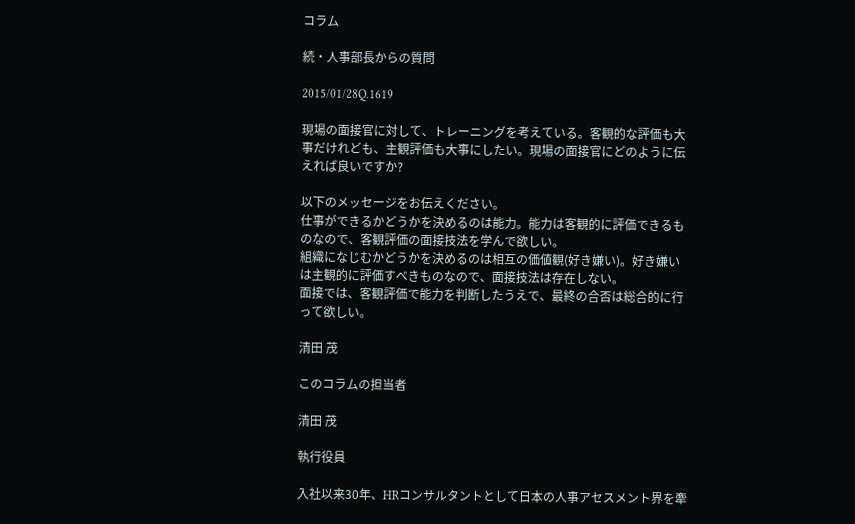コラム

続・人事部長からの質問

2015/01/28Q.1619

現場の面接官に対して、トレーニングを考えている。客観的な評価も大事だけれども、主観評価も大事にしたい。現場の面接官にどのように伝えれば良いですか?

以下のメッセージをお伝えください。
仕事ができるかどうかを決めるのは能力。能力は客観的に評価できるものなので、客観評価の面接技法を学んで欲しい。
組織になじむかどうかを決めるのは相互の価値観(好き嫌い)。好き嫌いは主観的に評価すべきものなので、面接技法は存在しない。
面接では、客観評価で能力を判断したうえで、最終の合否は総合的に行って欲しい。

清田 茂

このコラムの担当者

清田 茂

執行役員

入社以来30年、HRコンサルタントとして日本の人事アセスメント界を牽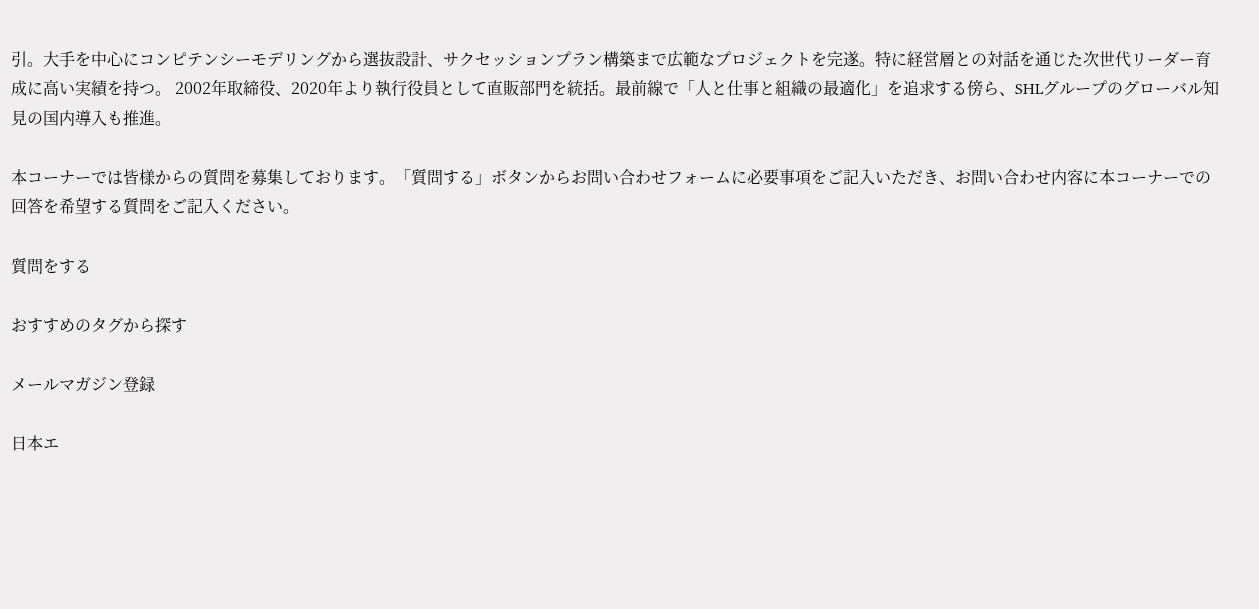引。大手を中心にコンピテンシーモデリングから選抜設計、サクセッションプラン構築まで広範なプロジェクトを完遂。特に経営層との対話を通じた次世代リーダー育成に高い実績を持つ。 2002年取締役、2020年より執行役員として直販部門を統括。最前線で「人と仕事と組織の最適化」を追求する傍ら、SHLグループのグローバル知見の国内導入も推進。

本コーナーでは皆様からの質問を募集しております。「質問する」ボタンからお問い合わせフォームに必要事項をご記入いただき、お問い合わせ内容に本コーナーでの回答を希望する質問をご記入ください。

質問をする

おすすめのタグから探す

メールマガジン登録

日本エ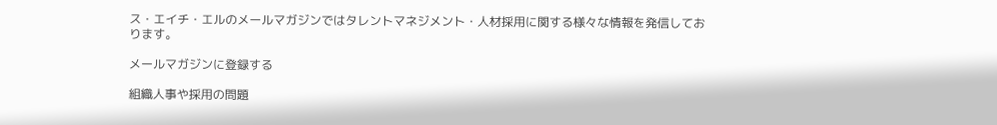ス・エイチ・エルのメールマガジンではタレントマネジメント・人材採用に関する様々な情報を発信しております。

メールマガジンに登録する

組織人事や採用の問題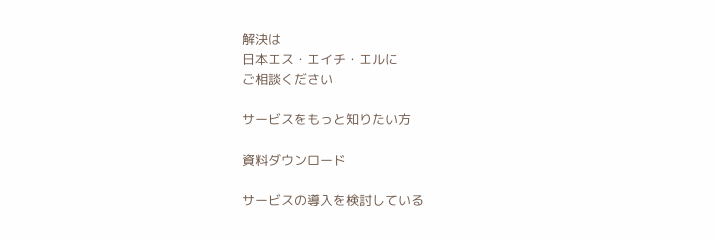解決は
日本エス・エイチ・エルに
ご相談ください

サービスをもっと知りたい方

資料ダウンロード

サービスの導入を検討している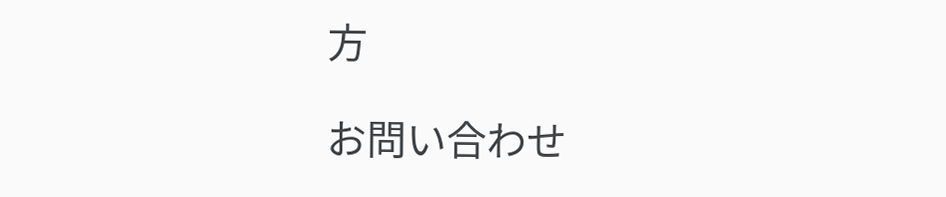方

お問い合わせ